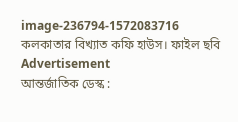image-236794-1572083716
কলকাতার বিখ্যাত কফি হাউস। ফাইল ছবি
Advertisement
আন্তর্জাতিক ডেস্ক :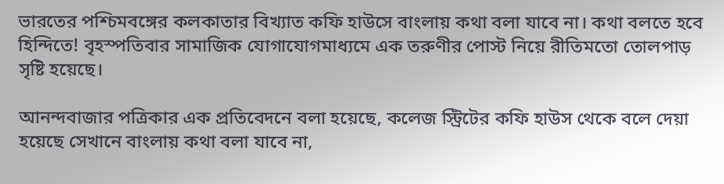ভারতের পশ্চিমবঙ্গের কলকাতার বিখ্যাত কফি হাউসে বাংলায় কথা বলা যাবে না। কথা বলতে হবে হিন্দিতে! বৃহস্পতিবার সামাজিক যোগাযোগমাধ্যমে এক তরুণীর পোস্ট নিয়ে রীতিমতো তোলপাড় সৃষ্টি হয়েছে।

আনন্দবাজার পত্রিকার এক প্রতিবেদনে বলা হয়েছে, কলেজ স্ট্রিটের কফি হাউস থেকে বলে দেয়া হয়েছে সেখানে বাংলায় কথা বলা যাবে না,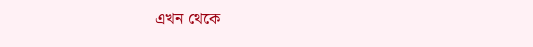এখন থেকে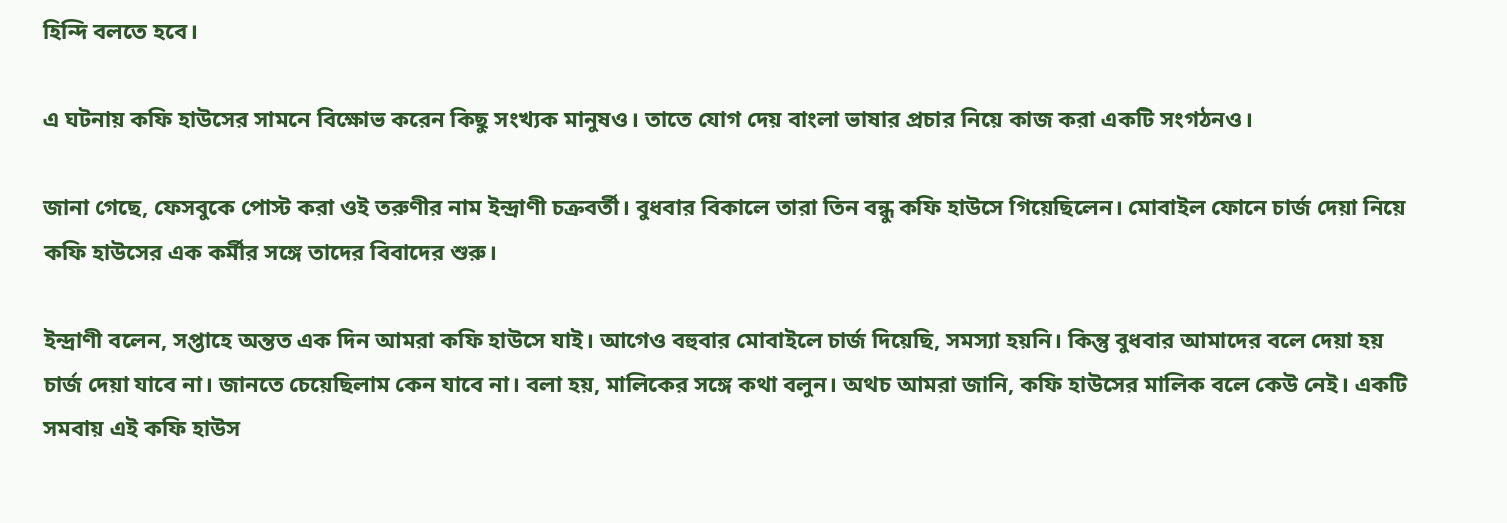হিন্দি বলতে হবে।

এ ঘটনায় কফি হাউসের সামনে বিক্ষোভ করেন কিছু সংখ্যক মানুষও। তাতে যোগ দেয় বাংলা ভাষার প্রচার নিয়ে কাজ করা একটি সংগঠনও।

জানা গেছে, ফেসবুকে পোস্ট করা ওই তরুণীর নাম ইন্দ্রাণী চক্রবর্তী। বুধবার বিকালে তারা তিন বন্ধু কফি হাউসে গিয়েছিলেন। মোবাইল ফোনে চার্জ দেয়া নিয়ে কফি হাউসের এক কর্মীর সঙ্গে তাদের বিবাদের শুরু।

ইন্দ্রাণী বলেন, সপ্তাহে অন্তত এক দিন আমরা কফি হাউসে যাই। আগেও বহুবার মোবাইলে চার্জ দিয়েছি, সমস্যা হয়নি। কিন্তু বুধবার আমাদের বলে দেয়া হয় চার্জ দেয়া যাবে না। জানতে চেয়েছিলাম কেন যাবে না। বলা হয়, মালিকের সঙ্গে কথা বলুন। অথচ আমরা জানি, কফি হাউসের মালিক বলে কেউ নেই। একটি সমবায় এই কফি হাউস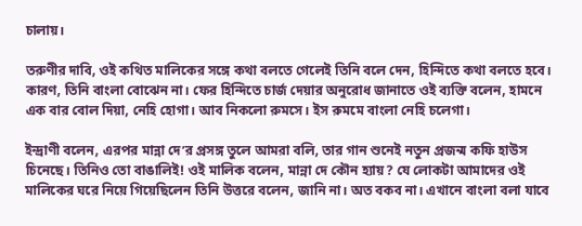চালায়।

তরুণীর দাবি, ওই কথিত মালিকের সঙ্গে কথা বলতে গেলেই তিনি বলে দেন, হিন্দিতে কথা বলতে হবে। কারণ, তিনি বাংলা বোঝেন না। ফের হিন্দিতে চার্জ দেয়ার অনুরোধ জানাতে ওই ব্যক্তি বলেন, হামনে এক বার বোল দিয়া, নেহি হোগা। আব নিকলো রুমসে। ইস রুমমে বাংলা নেহি চলেগা।

ইন্দ্রাণী বলেন, এরপর মান্না দে’র প্রসঙ্গ তুলে আমরা বলি, তার গান শুনেই নতুন প্রজন্ম কফি হাউস চিনেছে। তিনিও তো বাঙালিই! ওই মালিক বলেন, মান্না দে কৌন হ্যায়? যে লোকটা আমাদের ওই মালিকের ঘরে নিয়ে গিয়েছিলেন তিনি উত্তরে বলেন, জানি না। অত বকব না। এখানে বাংলা বলা যাবে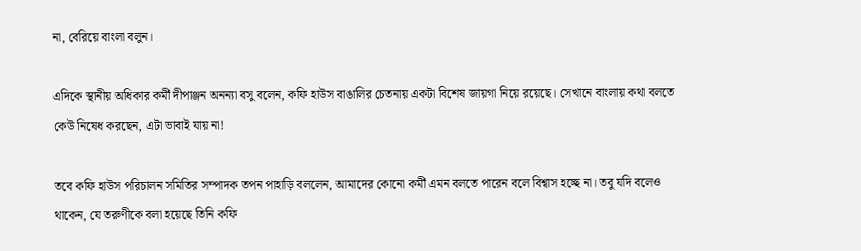না, বেরিয়ে বাংলা বলুন।

এদিকে স্থানীয় অধিকার কর্মী দীপাঞ্জন অনন্যা বসু বলেন, কফি হাউস বাঙালির চেতনায় একটা বিশেষ জায়গা নিয়ে রয়েছে। সেখানে বাংলায় কথা বলতে কেউ নিষেধ করছেন, এটা ভাবাই যায় না!

তবে কফি হাউস পরিচালন সমিতির সম্পাদক তপন পাহাড়ি বললেন, আমাদের কোনো কর্মী এমন বলতে পারেন বলে বিশ্বাস হচ্ছে না। তবু যদি বলেও থাকেন, যে তরুণীকে বলা হয়েছে তিনি কফি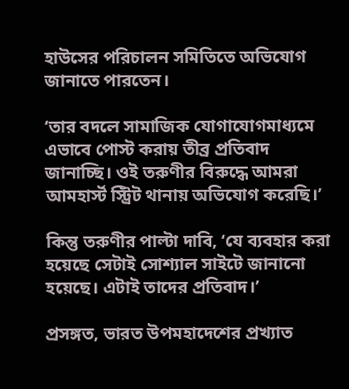হাউসের পরিচালন সমিতিতে অভিযোগ জানাতে পারতেন।

‘তার বদলে সামাজিক যোগাযোগমাধ্যমে এভাবে পোস্ট করায় তীব্র প্রতিবাদ জানাচ্ছি। ওই তরুণীর বিরুদ্ধে আমরা আমহার্স্ট স্ট্রিট থানায় অভিযোগ করেছি।’

কিন্তু তরুণীর পাল্টা দাবি, ‘যে ব্যবহার করা হয়েছে সেটাই সোশ্যাল সাইটে জানানো হয়েছে। এটাই তাদের প্রতিবাদ।’

প্রসঙ্গত, ভারত উপমহাদেশের প্রখ্যাত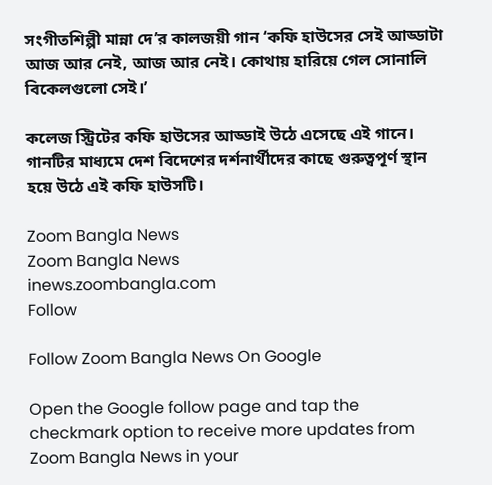সংগীতশিল্পী মান্না দে’র কালজয়ী গান ‘কফি হাউসের সেই আড্ডাটা আজ আর নেই, আজ আর নেই। কোথায় হারিয়ে গেল সোনালি বিকেলগুলো সেই।’

কলেজ স্ট্রিটের কফি হাউসের আড্ডাই উঠে এসেছে এই গানে। গানটির মাধ্যমে দেশ বিদেশের দর্শনার্থীদের কাছে গুরুত্বপূর্ণ স্থান হয়ে উঠে এই কফি হাউসটি।

Zoom Bangla News
Zoom Bangla News
inews.zoombangla.com
Follow

Follow Zoom Bangla News On Google

Open the Google follow page and tap the checkmark option to receive more updates from Zoom Bangla News in your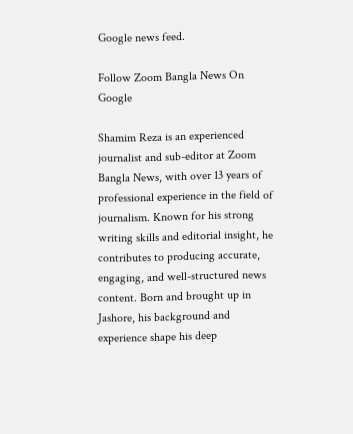Google news feed.

Follow Zoom Bangla News On Google

Shamim Reza is an experienced journalist and sub-editor at Zoom Bangla News, with over 13 years of professional experience in the field of journalism. Known for his strong writing skills and editorial insight, he contributes to producing accurate, engaging, and well-structured news content. Born and brought up in Jashore, his background and experience shape his deep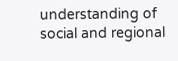understanding of social and regional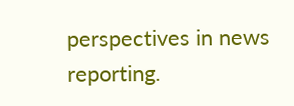perspectives in news reporting.